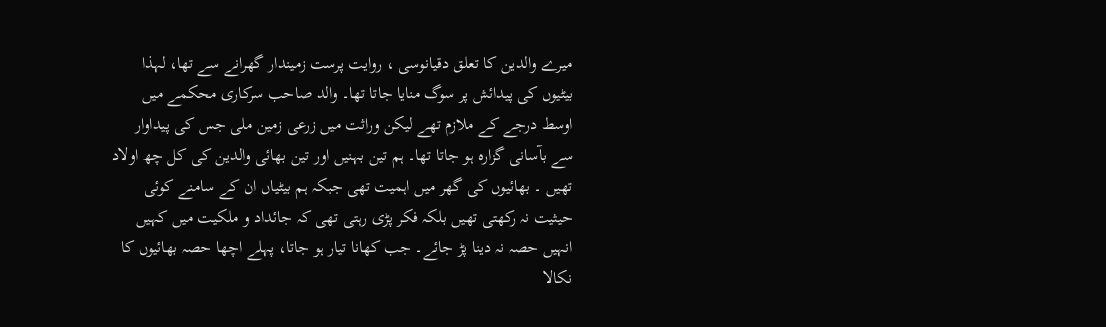میرے والدین کا تعلق دقیانوسی ، روایت پرست زمیندار گھرانے سے تھا، لہذا بیٹیوں کی پیدائش پر سوگ منایا جاتا تھا۔ والد صاحب سرکاری محکمے میں اوسط درجے کے ملازم تھے لیکن وراثت میں زرعی زمین ملی جس کی پیداوار سے بآسانی گزارہ ہو جاتا تھا۔ ہم تین بہنیں اور تین بھائی والدین کی کل چھ اولاد تھیں ۔ بھائیوں کی گھر میں اہمیت تھی جبکہ ہم بیٹیاں ان کے سامنے کوئی حیثیت نہ رکھتی تھیں بلکہ فکر پڑی رہتی تھی کہ جائداد و ملکیت میں کہیں انہیں حصہ نہ دینا پڑ جائے۔ جب کھانا تیار ہو جاتا، پہلے اچھا حصہ بھائیوں کا نکالا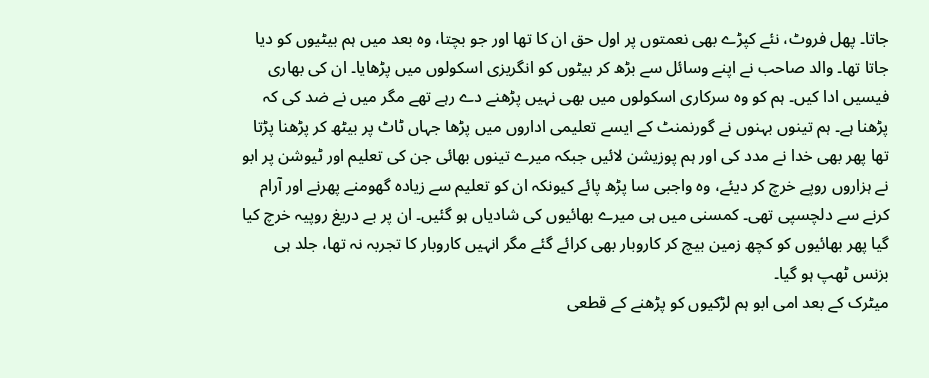جاتا۔ پھل فروٹ، نئے کپڑے بھی نعمتوں پر اول حق ان کا تھا اور جو بچتا، وہ بعد میں ہم بیٹیوں کو دیا جاتا تھا۔ والد صاحب نے اپنے وسائل سے بڑھ کر بیٹوں کو انگریزی اسکولوں میں پڑھایا۔ ان کی بھاری فیسیں ادا کیں۔ ہم کو وہ سرکاری اسکولوں میں بھی نہیں پڑھنے دے رہے تھے مگر میں نے ضد کی کہ پڑھنا ہے۔ ہم تینوں بہنوں نے گورنمنٹ کے ایسے تعلیمی اداروں میں پڑھا جہاں ٹاٹ پر بیٹھ کر پڑھنا پڑتا تھا پھر بھی خدا نے مدد کی اور ہم پوزیشن لائیں جبکہ میرے تینوں بھائی جن کی تعلیم اور ٹیوشن پر ابو نے ہزاروں روپے خرچ کر دیئے، وہ واجبی سا پڑھ پائے کیونکہ ان کو تعلیم سے زیادہ گھومنے پھرنے اور آرام کرنے سے دلچسپی تھی۔ کمسنی میں ہی میرے بھائیوں کی شادیاں ہو گئیں۔ ان پر بے دریغ روپیہ خرچ کیا گیا پھر بھائیوں کو کچھ زمین بیچ کر کاروبار بھی کرائے گئے مگر انہیں کاروبار کا تجربہ نہ تھا، جلد ہی بزنس ٹھپ ہو گیا۔
میٹرک کے بعد امی ابو ہم لڑکیوں کو پڑھنے کے قطعی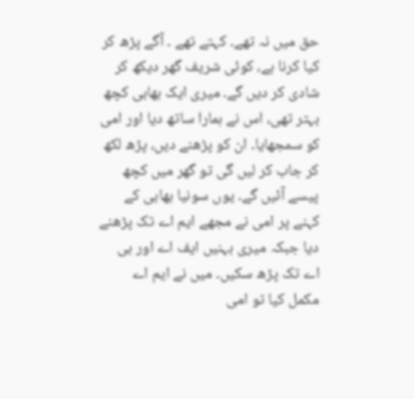حق میں نہ تھے۔ کہتے تھے ۔ آگے پڑھ کر کیا کرنا ہے، کوئی شریف گھر دیکھ کر شادی کر دیں گے۔ میری ایک بھابی کچھ بہتر تھی، اس نے ہمارا ساتھ دیا اور امی کو سمجھایا۔ ان کو پڑھنے دیں، پڑھ لکھ کر جاب کر لیں گی تو گھر میں کچھ پیسے آئیں گے۔ یوں سونیا بھابی کے کہنے پر امی نے مجھے ایم اے تک پڑھنے دیا جبکہ میری بہنیں ایف اے اور بی اے تک پڑھ سکیں۔ میں نے ایم اے مکمل کیا تو امی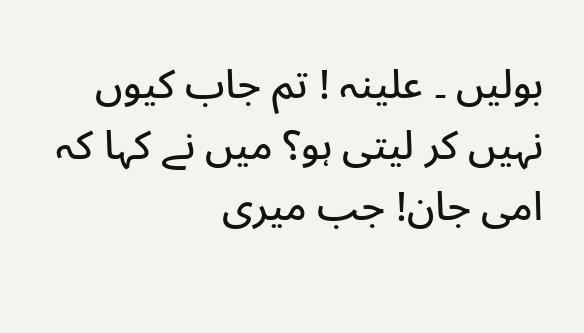بولیں ۔ علینہ ! تم جاب کیوں نہیں کر لیتی ہو؟ میں نے کہا کہ امی جان! جب میری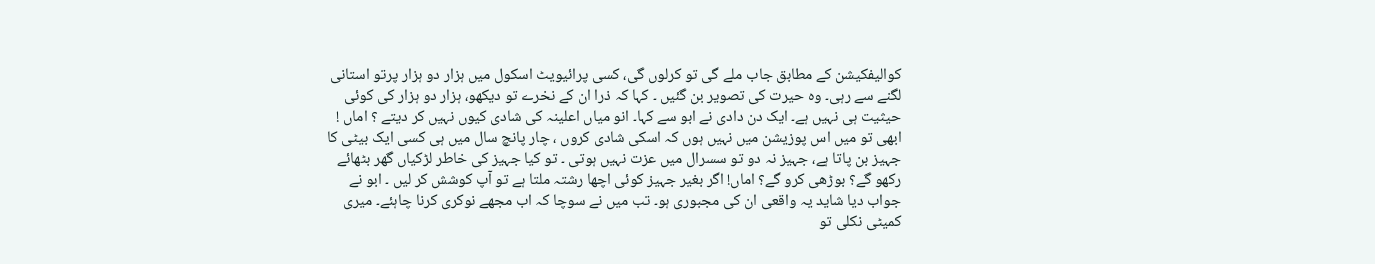کوالیفکیشن کے مطابق جاب ملے گی تو کرلوں گی، کسی پرائیویٹ اسکول میں ہزار دو ہزار پرتو استانی لگنے سے رہی۔ وہ حیرت کی تصویر بن گئیں ۔ کہا کہ ذرا ان کے نخرے تو دیکھو، ہزار دو ہزار کی کوئی حیثیت ہی نہیں ہے۔ ایک دن دادی نے ابو سے کہا۔ انو میاں اعلینہ کی شادی کیوں نہیں کر دیتے ؟ اماں ! ابھی تو میں اس پوزیشن میں نہیں ہوں کہ اسکی شادی کروں ، چار پانچ سال میں ہی کسی ایک بیٹی کا جہیز بن پاتا ہے، جہیز نہ دو تو سسرال میں عزت نہیں ہوتی ۔ تو کیا جہیز کی خاطر لڑکیاں گھر بٹھائے رکھو گے؟ بوڑھی کرو گے؟ اماں! اگر بغیر جہیز کوئی اچھا رشتہ ملتا ہے تو آپ کوشش کر لیں ۔ ابو نے جواب دیا شاید یہ واقعی ان کی مجبوری ہو۔ تب میں نے سوچا کہ اب مجھے نوکری کرنا چاہئے۔ میری کمیٹی نکلی تو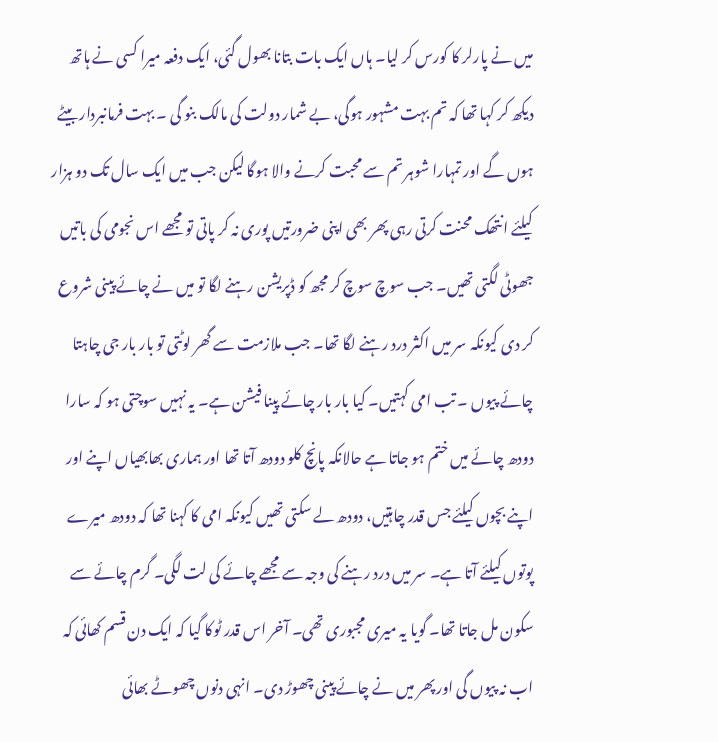میں نے پارلر کا کورس کر لیا۔ ہاں ایک بات بتانا بھول گئی، ایک دفعہ میرا کسی نے ہاتھ دیکھ کر کہا تھا کہ تم بہت مشہور ہوگی، بے شمار دولت کی مالک بنو گی ۔ بہت فرمانبردار بیٹے ہوں گے اور تمہارا شوہر تم سے محبت کرنے والا ہوگا لیکن جب میں ایک سال تک دو ہزار کیلئے انتھک محنت کرتی رہی پھر بھی اپنی ضرورتیں پوری نہ کر پاتی تو مجھے اس نجومی کی باتیں جھوٹی لگتی تھیں۔ جب سوچ سوچ کر مجھ کو ڈپریشن رہنے لگا تو میں نے چائے پینی شروع کر دی کیونکہ سر میں اکثر درد رہنے لگا تھا۔ جب ملازمت سے گھر لوٹتی تو بار بار جی چاہتا چائے پیوں ۔ تب امی کہتیں۔ کیا بار بار چائے پینا فیشن ہے۔ یہ نہیں سوچتی ہو کہ سارا دودھ چائے میں ختم ہو جاتا ہے حالانکہ پانچ کلو دودھ آتا تھا اور ہماری بھابھیاں اپنے اور اپنے بچوں کیلئے جس قدر چاہتیں، دودھ لے سکتی تھیں کیونکہ امی کا کہنا تھا کہ دودھ میرے پوتوں کیلئے آتا ہے۔ سر میں درد رہنے کی وجہ سے مجھے چائے کی لت لگی۔ گرم چائے سے سکون مل جاتا تھا۔ گویا یہ میری مجبوری تھی۔ آخر اس قدر ٹوکا گیا کہ ایک دن قسم کھائی کہ اب نہ پیوں گی اور پھر میں نے چائے پینی چھوڑ دی۔ انہی دنوں چھوٹے بھائی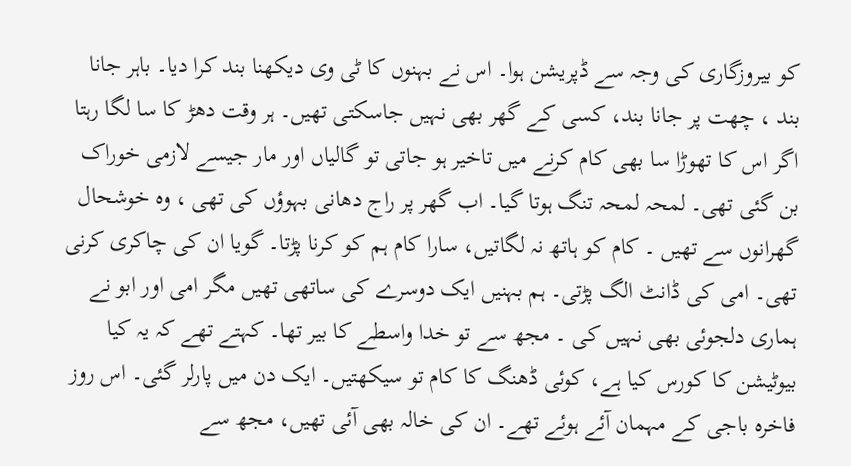کو بیروزگاری کی وجہ سے ڈپریشن ہوا۔ اس نے بہنوں کا ٹی وی دیکھنا بند کرا دیا۔ باہر جانا بند ، چھت پر جانا بند، کسی کے گھر بھی نہیں جاسکتی تھیں۔ ہر وقت دھڑ کا سا لگا رہتا اگر اس کا تھوڑا سا بھی کام کرنے میں تاخیر ہو جاتی تو گالیاں اور مار جیسے لازمی خوراک بن گئی تھی۔ لمحہ لمحہ تنگ ہوتا گیا۔ اب گھر پر راج دھانی بہوؤں کی تھی ، وہ خوشحال گھرانوں سے تھیں ۔ کام کو ہاتھ نہ لگاتیں، سارا کام ہم کو کرنا پڑتا۔ گویا ان کی چاکری کرنی تھی۔ امی کی ڈانٹ الگ پڑتی۔ ہم بہنیں ایک دوسرے کی ساتھی تھیں مگر امی اور ابو نے ہماری دلجوئی بھی نہیں کی ۔ مجھ سے تو خدا واسطے کا بیر تھا۔ کہتے تھے کہ یہ کیا بیوٹیشن کا کورس کیا ہے، کوئی ڈھنگ کا کام تو سیکھتیں۔ ایک دن میں پارلر گئی۔ اس روز فاخرہ باجی کے مہمان آئے ہوئے تھے۔ ان کی خالہ بھی آئی تھیں، مجھ سے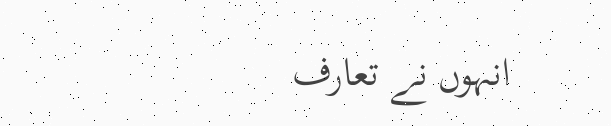انہوں نے تعارف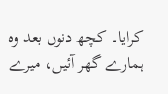کرایا۔ کچھ دنوں بعد وہ ہمارے گھر آئیں، میرے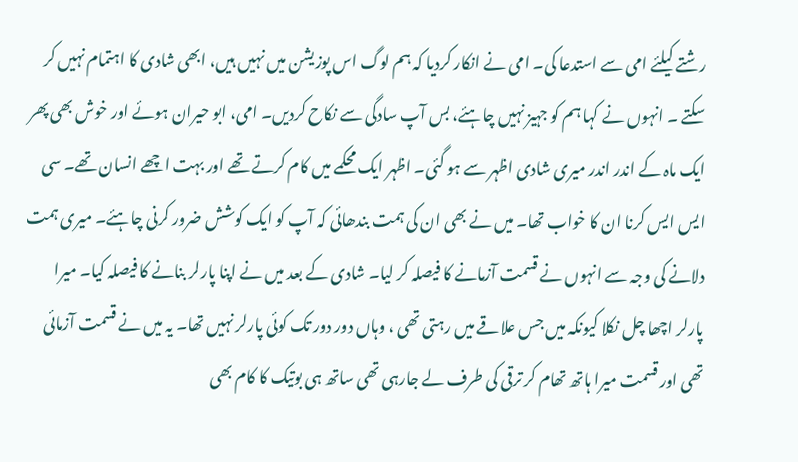رشتے کیلئے امی سے استدعا کی۔ امی نے انکار کردیا کہ ہم لوگ اس پوزیشن میں نہیں ہیں، ابھی شادی کا اہتمام نہیں کر سکتے ۔ انہوں نے کہا ہم کو جہیز نہیں چاہئے، بس آپ سادگی سے نکاح کردیں۔ امی، ابو حیران ہوئے اور خوش بھی پھر ایک ماہ کے اندر اندر میری شادی اظہر سے ہو گئی۔ اظہر ایک محکمے میں کام کرتے تھے اور بہت اچھے انسان تھے۔ سی ایس ایس کرنا ان کا خواب تھا۔ میں نے بھی ان کی ہمت بندھائی کہ آپ کو ایک کوشش ضرور کرنی چاہئے۔ میری ہمت دلانے کی وجہ سے انہوں نے قسمت آزمانے کا فیصلہ کر لیا۔ شادی کے بعد میں نے اپنا پارلر بنانے کا فیصلہ کیا۔ میرا پارلر اچھا چل نکلا کیونکہ میں جس علاقے میں رہتی تھی ، وہاں دور دور تک کوئی پارلر نہیں تھا۔ یہ میں نے قسمت آزمائی تھی اور قسمت میرا ہاتھ تھام کر ترقی کی طرف لے جارہی تھی ساتھ ہی بوتیک کا کام بھی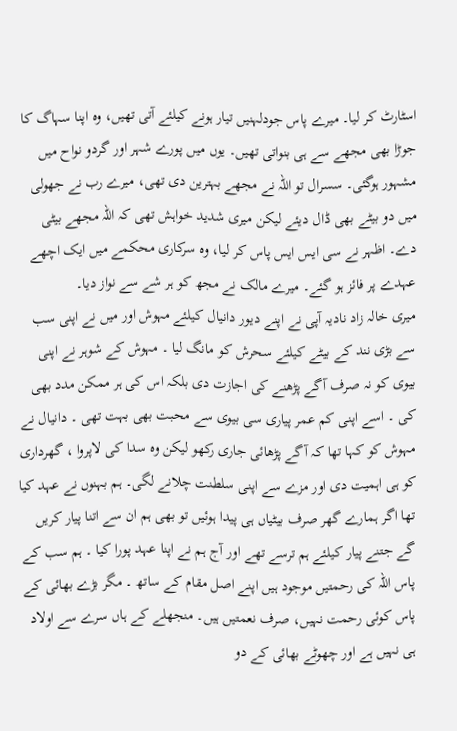اسٹارٹ کر لیا۔ میرے پاس جودلہنیں تیار ہونے کیلئے آتی تھیں، وہ اپنا سہاگ کا جوڑا بھی مجھے سے ہی بنواتی تھیں۔ یوں میں پورے شہر اور گردو نواح میں مشہور ہوگئی۔ سسرال تو اللہ نے مجھے بہترین دی تھی، میرے رب نے جھولی میں دو بیٹے بھی ڈال دیئے لیکن میری شدید خواہش تھی کہ اللہ مجھے بیٹی دے۔ اظہر نے سی ایس ایس پاس کر لیا، وہ سرکاری محکمے میں ایک اچھے عہدے پر فائز ہو گئے۔ میرے مالک نے مجھ کو ہر شے سے نواز دیا۔
میری خالہ زاد نادیہ آپی نے اپنے دیور دانیال کیلئے مہوش اور میں نے اپنی سب سے بڑی نند کے بیٹے کیلئے سحرش کو مانگ لیا ۔ مہوش کے شوہر نے اپنی بیوی کو نہ صرف آگے پڑھنے کی اجازت دی بلکہ اس کی ہر ممکن مدد بھی کی ۔ اسے اپنی کم عمر پیاری سی بیوی سے محبت بھی بہت تھی ۔ دانیال نے مہوش کو کہا تھا کہ آگے پڑھائی جاری رکھو لیکن وہ سدا کی لاپروا ، گھرداری کو ہی اہمیت دی اور مزے سے اپنی سلطنت چلانے لگی۔ ہم بہنوں نے عہد کیا تھا اگر ہمارے گھر صرف بیٹیاں ہی پیدا ہوئیں تو بھی ہم ان سے اتنا پیار کریں گے جتنے پیار کیلئے ہم ترسے تھے اور آج ہم نے اپنا عہد پورا کیا ۔ ہم سب کے پاس اللہ کی رحمتیں موجود ہیں اپنے اصل مقام کے ساتھ ۔ مگر بڑے بھائی کے پاس کوئی رحمت نہیں، صرف نعمتیں ہیں۔ منجھلے کے ہاں سرے سے اولاد ہی نہیں ہے اور چھوٹے بھائی کے دو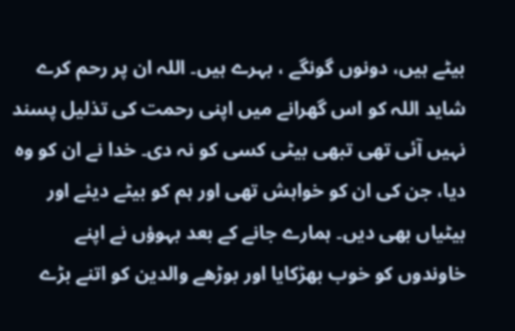بیٹے ہیں، دونوں گونگے ، بہرے ہیں۔ اللہ ان پر رحم کرے شاید اللہ کو اس گھرانے میں اپنی رحمت کی تذلیل پسند نہیں آئی تھی تبھی بیٹی کسی کو نہ دی۔ خدا نے ان کو وہ دیا، جن کی ان کو خواہش تھی اور ہم کو بیٹے دیئے اور بیٹیاں بھی دیں۔ ہمارے جانے کے بعد بہوؤں نے اپنے خاوندوں کو خوب بھڑکایا اور بوڑھے والدین کو اتنے بڑے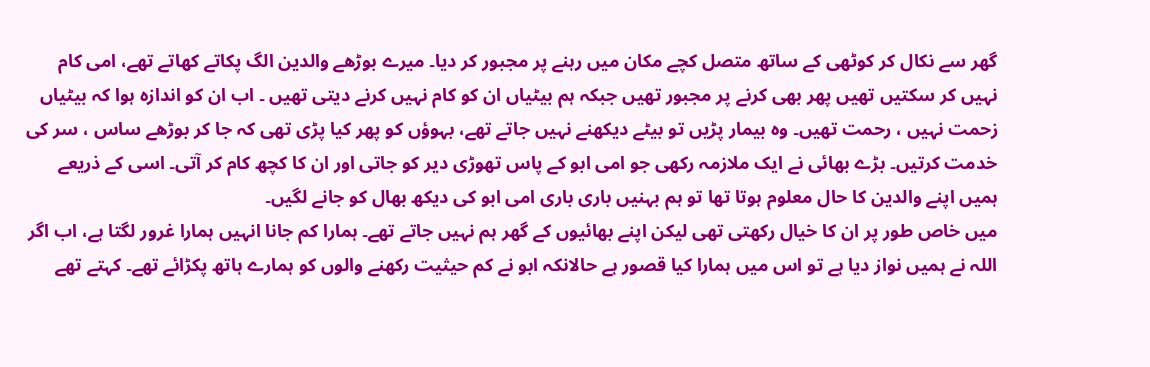گھر سے نکال کر کوٹھی کے ساتھ متصل کچے مکان میں رہنے پر مجبور کر دیا۔ میرے بوڑھے والدین الگ پکاتے کھاتے تھے، امی کام نہیں کر سکتیں تھیں پھر بھی کرنے پر مجبور تھیں جبکہ ہم بیٹیاں ان کو کام نہیں کرنے دیتی تھیں ۔ اب ان کو اندازہ ہوا کہ بیٹیاں زحمت نہیں ، رحمت تھیں۔ وہ بیمار پڑیں تو بیٹے دیکھنے نہیں جاتے تھے، بہوؤں کو پھر کیا پڑی تھی کہ جا کر بوڑھے ساس ، سر کی خدمت کرتیں۔ بڑے بھائی نے ایک ملازمہ رکھی جو امی ابو کے پاس تھوڑی دیر کو جاتی اور ان کا کچھ کام کر آتی۔ اسی کے ذریعے ہمیں اپنے والدین کا حال معلوم ہوتا تھا تو ہم بہنیں باری باری امی ابو کی دیکھ بھال کو جانے لگیں۔
میں خاص طور پر ان کا خیال رکھتی تھی لیکن اپنے بھائیوں کے گھر ہم نہیں جاتے تھے۔ ہمارا کم جانا انہیں ہمارا غرور لگتا ہے، اب اگر اللہ نے ہمیں نواز دیا ہے تو اس میں ہمارا کیا قصور ہے حالانکہ ابو نے کم حیثیت رکھنے والوں کو ہمارے ہاتھ پکڑائے تھے۔ کہتے تھے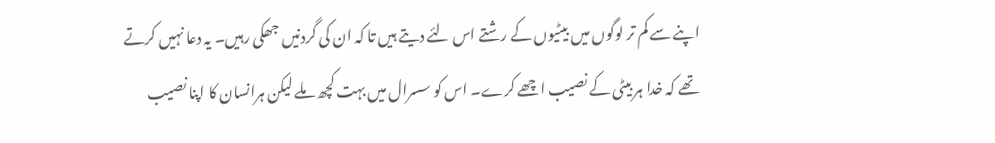اپنے سے کم تر لوگوں میں بیٹیوں کے رشتے اس لئے دیتے ہیں تا کہ ان کی گردنیں جھکی رہیں۔ یہ دعا نہیں کرتے تھے کہ خدا ہر بیٹی کے نصیب اچھے کرے۔ اس کو سسرال میں بہت کچھ ملے لیکن ہرانسان کا اپنا نصیب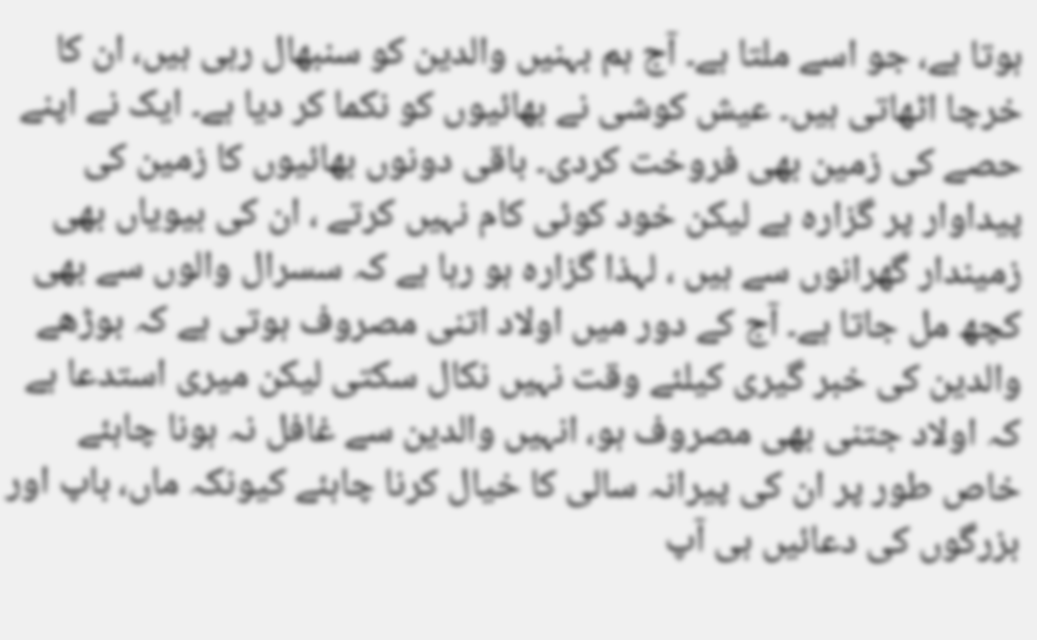ہوتا ہے، جو اسے ملتا ہے۔ آج ہم بہنیں والدین کو سنبھال رہی ہیں، ان کا خرچا اٹھاتی ہیں۔ عیش کوشی نے بھائیوں کو نکما کر دیا ہے۔ ایک نے اپنے حصے کی زمین بھی فروخت کردی۔ باقی دونوں بھائیوں کا زمین کی پیداوار پر گزارہ ہے لیکن خود کوئی کام نہیں کرتے ، ان کی بیویاں بھی زمیندار گھرانوں سے ہیں ، لہذا گزارہ ہو رہا ہے کہ سسرال والوں سے بھی کچھ مل جاتا ہے۔ آج کے دور میں اولاد اتنی مصروف ہوتی ہے کہ بوڑھے والدین کی خبر گیری کیلئے وقت نہیں نکال سکتی لیکن میری استدعا ہے کہ اولاد جتنی بھی مصروف ہو، انہیں والدین سے غافل نہ ہونا چاہئے خاص طور پر ان کی پیرانہ سالی کا خیال کرنا چاہئے کیونکہ ماں، باپ اور بزرگوں کی دعائیں ہی آپ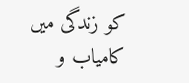کو زندگی میں کامیاب و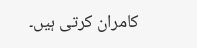کامران کرتی ہیں۔